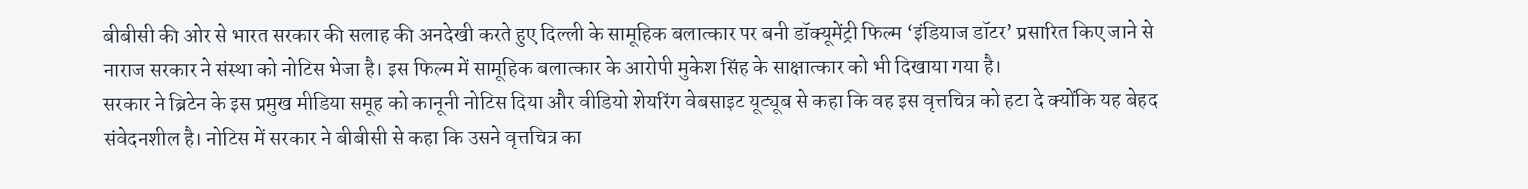बीबीसी की ओर से भारत सरकार की सलाह की अनदेखी करते हुए दिल्ली के सामूहिक बलात्कार पर बनी डॉक्यूमेंट्री फिल्म ‘इंडियाज डॉटर’ प्रसारित किए जाने से नाराज सरकार ने संस्था को नोटिस भेजा है। इस फिल्म में सामूहिक बलात्कार के आरोपी मुकेश सिंह के साक्षात्कार को भी दिखाया गया है।
सरकार ने ब्रिटेन के इस प्रमुख मीडिया समूह को कानूनी नोटिस दिया और वीडियो शेयरिंग वेबसाइट यूट्यूब से कहा कि वह इस वृत्तचित्र को हटा दे क्योंकि यह बेहद संवेदनशील है। नोटिस में सरकार ने बीबीसी से कहा कि उसने वृत्तचित्र का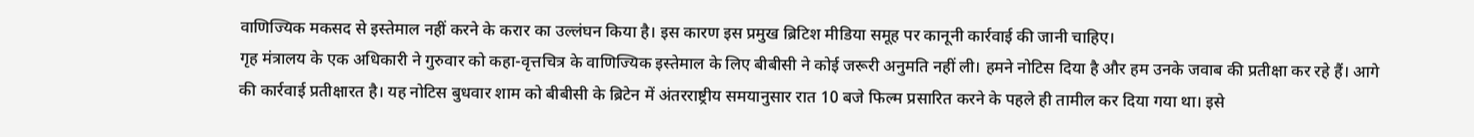वाणिज्यिक मकसद से इस्तेमाल नहीं करने के करार का उल्लंघन किया है। इस कारण इस प्रमुख ब्रिटिश मीडिया समूह पर कानूनी कार्रवाई की जानी चाहिए।
गृह मंत्रालय के एक अधिकारी ने गुरुवार को कहा-वृत्तचित्र के वाणिज्यिक इस्तेमाल के लिए बीबीसी ने कोई जरूरी अनुमति नहीं ली। हमने नोटिस दिया है और हम उनके जवाब की प्रतीक्षा कर रहे हैं। आगे की कार्रवाई प्रतीक्षारत है। यह नोटिस बुधवार शाम को बीबीसी के ब्रिटेन में अंतरराष्ट्रीय समयानुसार रात 10 बजे फिल्म प्रसारित करने के पहले ही तामील कर दिया गया था। इसे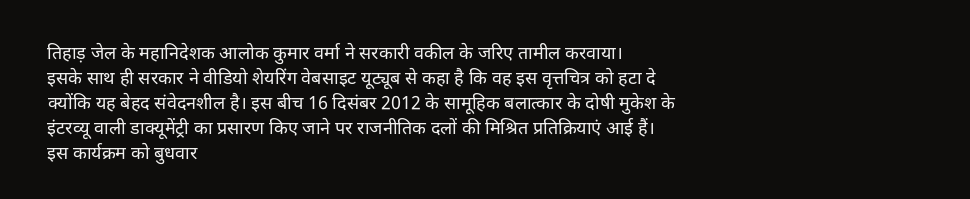तिहाड़ जेल के महानिदेशक आलोक कुमार वर्मा ने सरकारी वकील के जरिए तामील करवाया।
इसके साथ ही सरकार ने वीडियो शेयरिंग वेबसाइट यूट्यूब से कहा है कि वह इस वृत्तचित्र को हटा दे क्योंकि यह बेहद संवेदनशील है। इस बीच 16 दिसंबर 2012 के सामूहिक बलात्कार के दोषी मुकेश के इंटरव्यू वाली डाक्यूमेंट्री का प्रसारण किए जाने पर राजनीतिक दलों की मिश्रित प्रतिक्रियाएं आई हैं।
इस कार्यक्रम को बुधवार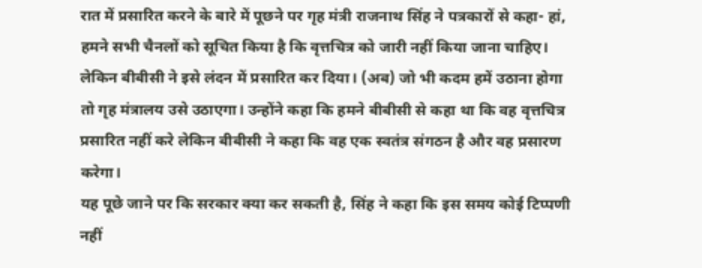रात में प्रसारित करने के बारे में पूछने पर गृह मंत्री राजनाथ सिंह ने पत्रकारों से कहा- हां, हमने सभी चैनलों को सूचित किया है कि वृत्तचित्र को जारी नहीं किया जाना चाहिए। लेकिन बीबीसी ने इसे लंदन में प्रसारित कर दिया। (अब) जो भी कदम हमें उठाना होगा तो गृह मंत्रालय उसे उठाएगा। उन्होंने कहा कि हमने बीबीसी से कहा था कि वह वृत्तचित्र प्रसारित नहीं करे लेकिन बीबीसी ने कहा कि वह एक स्वतंत्र संगठन है और वह प्रसारण करेगा।
यह पूछे जाने पर कि सरकार क्या कर सकती है, सिंह ने कहा कि इस समय कोई टिप्पणी नहीं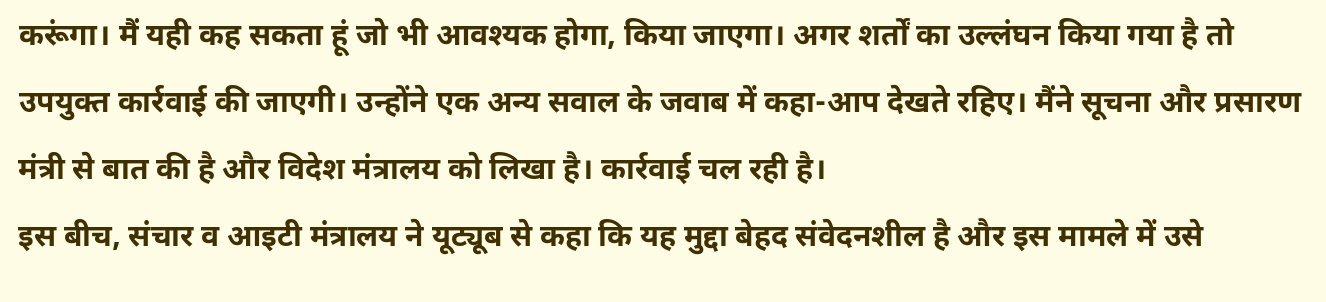करूंगा। मैं यही कह सकता हूं जो भी आवश्यक होगा, किया जाएगा। अगर शर्तों का उल्लंघन किया गया है तो उपयुक्त कार्रवाई की जाएगी। उन्होंने एक अन्य सवाल के जवाब में कहा-आप देखते रहिए। मैंने सूचना और प्रसारण मंत्री से बात की है और विदेश मंत्रालय को लिखा है। कार्रवाई चल रही है।
इस बीच, संचार व आइटी मंत्रालय ने यूट्यूब से कहा कि यह मुद्दा बेहद संवेदनशील है और इस मामले में उसे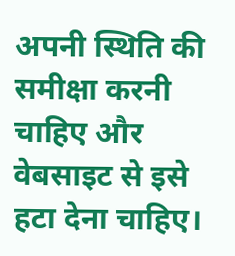अपनी स्थिति की समीक्षा करनी चाहिए और वेबसाइट से इसे हटा देना चाहिए।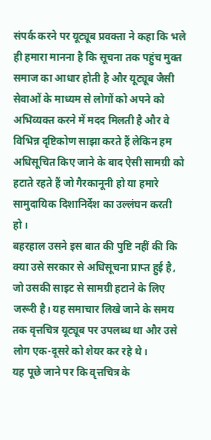संपर्क करने पर यूट्यूब प्रवक्ता ने कहा कि भले ही हमारा मानना है कि सूचना तक पहुंच मुक्त समाज का आधार होती है और यूट्यूब जैसी सेवाओं के माध्यम से लोगों को अपने को अभिव्यक्त करने में मदद मिलती है और वे विभिन्न दृष्टिकोण साझा करते हैं लेकिन हम अधिसूचित किए जाने के बाद ऐसी सामग्री को हटाते रहते हैं जो गैरकानूनी हो या हमारे सामुदायिक दिशानिर्देश का उल्लंघन करती हो।
बहरहाल उसने इस बात की पुष्टि नहीं की कि क्या उसे सरकार से अधिसूचना प्राप्त हुई है, जो उसकी साइट से सामग्री हटाने के लिए जरूरी है। यह समाचार लिखे जाने के समय तक वृत्तचित्र यूट्यूब पर उपलब्ध था और उसे लोग एक-दूसरे को शेयर कर रहे थे।
यह पूछे जाने पर कि वृत्तचित्र के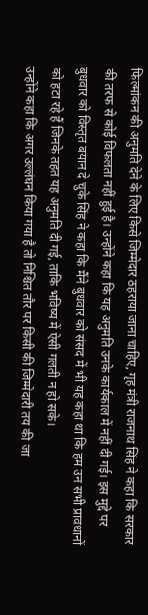फिल्मांकन की अनुमति देने के लिए किसे जिम्मेदार ठहराया जाना चाहिए, गृह मंत्री राजनाथ सिंह ने कहा कि सरकार की तरफ से कोई विफलता नहीं हुई है। उन्होंने कहा कि यह अनुमति उनके कार्यकाल में नहीं दी गई। इस मुद्दे पर बुधवार को विस्तृत बयान दे चुके सिंह ने कहा कि मैंने बुधवार को संसद में भी यह कहा था कि हम उन सभी प्रावधानों को हटा रहे हैं जिनके तहत यह अनुमति दी गई, ताकि भविष्य में ऐसी गलती न हो सके।
उन्होंने कहा कि अगर उल्लंघन किया गया है तो निश्चित तौर पर किसी की जिम्मेदारी तय की जा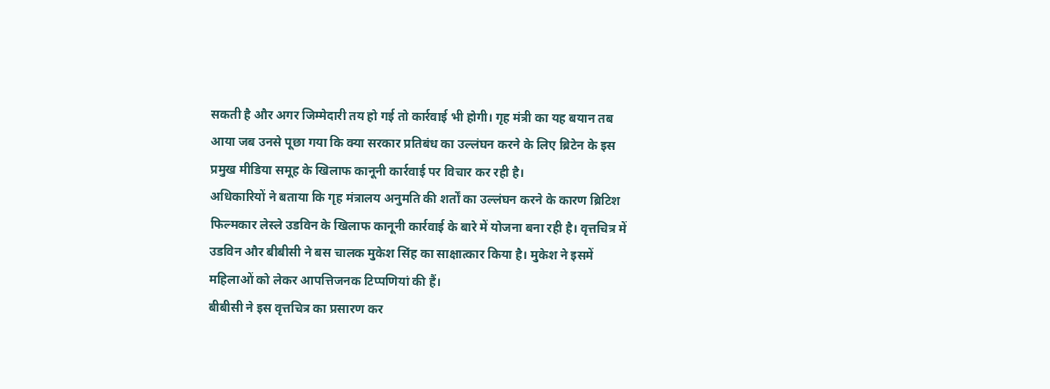सकती है और अगर जिम्मेदारी तय हो गई तो कार्रवाई भी होगी। गृह मंत्री का यह बयान तब आया जब उनसे पूछा गया कि क्या सरकार प्रतिबंध का उल्लंघन करने के लिए ब्रिटेन के इस प्रमुख मीडिया समूह के खिलाफ कानूनी कार्रवाई पर विचार कर रही है।
अधिकारियों ने बताया कि गृह मंत्रालय अनुमति की शर्तों का उल्लंघन करने के कारण ब्रिटिश फिल्मकार लेस्ले उडविन के खिलाफ कानूनी कार्रवाई के बारे में योजना बना रही है। वृत्तचित्र में उडविन और बीबीसी ने बस चालक मुकेश सिंह का साक्षात्कार किया है। मुकेश ने इसमें महिलाओं को लेकर आपत्तिजनक टिप्पणियां की हैं।
बीबीसी ने इस वृत्तचित्र का प्रसारण कर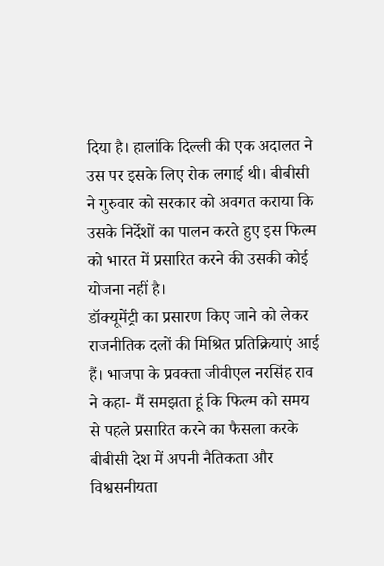दिया है। हालांकि दिल्ली की एक अदालत ने उस पर इसके लिए रोक लगाई थी। बीबीसी ने गुरुवार को सरकार को अवगत कराया कि उसके निर्देशों का पालन करते हुए इस फिल्म को भारत में प्रसारित करने की उसकी कोई योजना नहीं है।
डॉक्यूमेंट्री का प्रसारण किए जाने को लेकर राजनीतिक दलों की मिश्रित प्रतिक्रियाएं आई हैं। भाजपा के प्रवक्ता जीवीएल नरसिंह राव ने कहा- मैं समझता हूं कि फिल्म को समय से पहले प्रसारित करने का फैसला करके बीबीसी देश में अपनी नैतिकता और विश्वसनीयता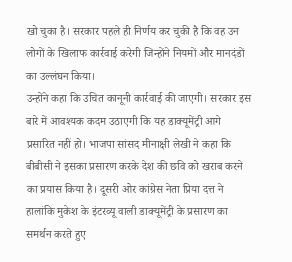खो चुका है। सरकार पहले ही निर्णय कर चुकी है कि वह उन लोगों के खिलाफ कार्रवाई करेगी जिन्होंने नियमों और मानदंडों का उल्लंघन किया।
उन्होंने कहा कि उचित कानूनी कार्रवाई की जाएगी। सरकार इस बारे में आवश्यक कदम उठाएगी कि यह डाक्यूमेंट्री आगे प्रसारित नहीं हो। भाजपा सांसद मीनाक्षी लेखी ने कहा कि बीबीसी ने इसका प्रसारण करके देश की छवि को खराब करने का प्रयास किया है। दूसरी ओर कांग्रेस नेता प्रिया दत्त ने हालांकि मुकेश के इंटरव्यू वाली डाक्यूमेंट्री के प्रसारण का समर्थन करते हुए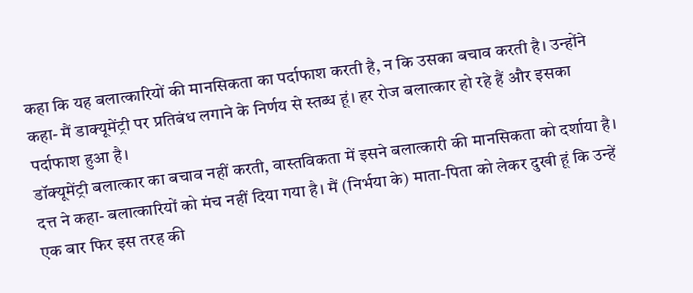कहा कि यह बलात्कारियों की मानसिकता का पर्दाफाश करती है, न कि उसका बचाव करती है। उन्होंने कहा- मैं डाक्यूमेंट्री पर प्रतिबंध लगाने के निर्णय से स्तब्ध हूं। हर रोज बलात्कार हो रहे हैं और इसका पर्दाफाश हुआ है।
डॉक्यूमेंट्री बलात्कार का बचाव नहीं करती, वास्तविकता में इसने बलात्कारी की मानसिकता को दर्शाया है। दत्त ने कहा- बलात्कारियों को मंच नहीं दिया गया है। मैं (निर्भया के) माता-पिता को लेकर दुखी हूं कि उन्हें एक बार फिर इस तरह की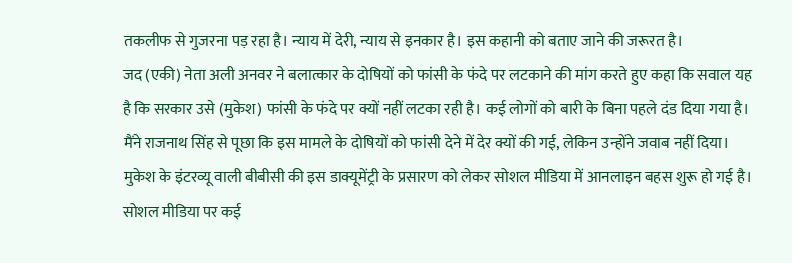तकलीफ से गुजरना पड़ रहा है। न्याय में देरी, न्याय से इनकार है। इस कहानी को बताए जाने की जरूरत है।
जद (एकी) नेता अली अनवर ने बलात्कार के दोषियों को फांसी के फंदे पर लटकाने की मांग करते हुए कहा कि सवाल यह है कि सरकार उसे (मुकेश) फांसी के फंदे पर क्यों नहीं लटका रही है। कई लोगों को बारी के बिना पहले दंड दिया गया है। मैंने राजनाथ सिंह से पूछा कि इस मामले के दोषियों को फांसी देने में देर क्यों की गई, लेकिन उन्होंने जवाब नहीं दिया। मुकेश के इंटरव्यू वाली बीबीसी की इस डाक्यूमेंट्री के प्रसारण को लेकर सोशल मीडिया में आनलाइन बहस शुरू हो गई है। सोशल मीडिया पर कई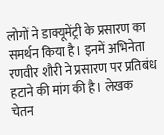लोगों ने डाक्यूमेंट्री के प्रसारण का समर्थन किया है। इनमें अभिनेता रणवीर शौरी ने प्रसारण पर प्रतिबंध हटाने की मांग की है। लेखक चेतन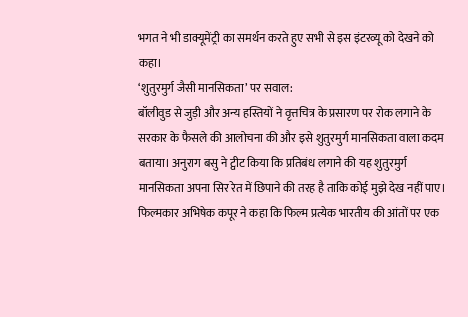भगत ने भी डाक्यूमेंट्री का समर्थन करते हुए सभी से इस इंटरव्यू को देखने को कहा।
‘शुतुरमुर्ग जैसी मानसिकता’ पर सवाल:
बॉलीवुड से जुड़ी और अन्य हस्तियों ने वृत्तचित्र के प्रसारण पर रोक लगाने के सरकार के फैसले की आलोचना की और इसे शुतुरमुर्ग मानसिकता वाला कदम बताया। अनुराग बसु ने ट्वीट किया कि प्रतिबंध लगाने की यह शुतुरमुर्ग मानसिकता अपना सिर रेत में छिपाने की तरह है ताकि कोई मुझे देख नहीं पाए। फिल्मकार अभिषेक कपूर ने कहा कि फिल्म प्रत्येक भारतीय की आंतों पर एक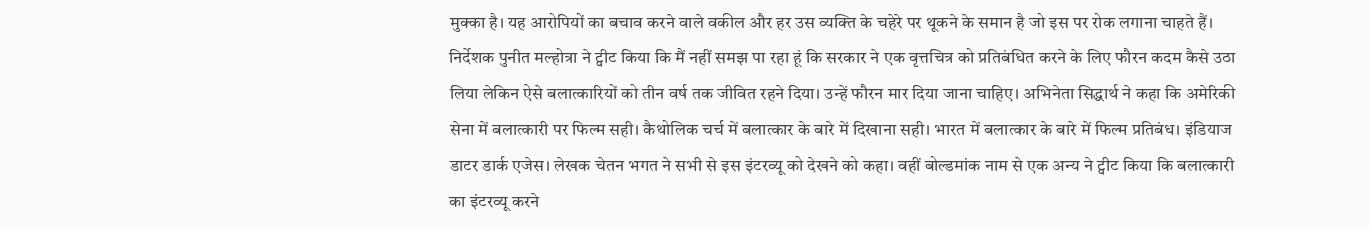मुक्का है। यह आरोपियों का बचाव करने वाले वकील और हर उस व्यक्ति के चहेरे पर थूकने के समान है जो इस पर रोक लगाना चाहते हैं।
निर्देशक पुनीत मल्होत्रा ने ट्वीट किया कि मैं नहीं समझ पा रहा हूं कि सरकार ने एक वृत्तचित्र को प्रतिबंधित करने के लिए फौरन कदम कैसे उठा लिया लेकिन ऐसे बलात्कारियों को तीन वर्ष तक जीवित रहने दिया। उन्हें फौरन मार दिया जाना चाहिए। अभिनेता सिद्धार्थ ने कहा कि अमेरिकी सेना में बलात्कारी पर फिल्म सही। कैथोलिक चर्च में बलात्कार के बारे में दिखाना सही। भारत में बलात्कार के बारे में फिल्म प्रतिबंध। इंडियाज डाटर डार्क एजेस। लेखक चेतन भगत ने सभी से इस इंटरव्यू को देखने को कहा। वहीं बोल्डमांक नाम से एक अन्य ने ट्वीट किया कि बलात्कारी का इंटरव्यू करने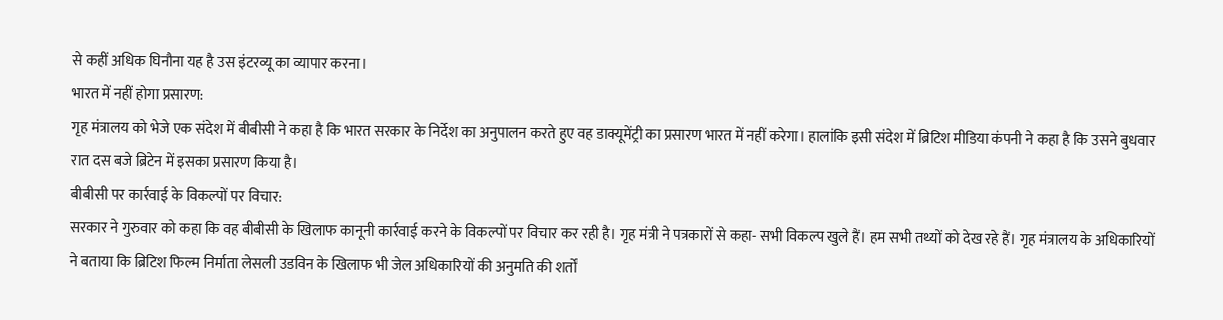से कहीं अधिक घिनौना यह है उस इंटरव्यू का व्यापार करना।
भारत में नहीं होगा प्रसारण:
गृह मंत्रालय को भेजे एक संदेश में बीबीसी ने कहा है कि भारत सरकार के निर्देश का अनुपालन करते हुए वह डाक्यूमेंट्री का प्रसारण भारत में नहीं करेगा। हालांकि इसी संदेश में ब्रिटिश मीडिया कंपनी ने कहा है कि उसने बुधवार रात दस बजे ब्रिटेन में इसका प्रसारण किया है।
बीबीसी पर कार्रवाई के विकल्पों पर विचार:
सरकार ने गुरुवार को कहा कि वह बीबीसी के खिलाफ कानूनी कार्रवाई करने के विकल्पों पर विचार कर रही है। गृह मंत्री ने पत्रकारों से कहा- सभी विकल्प खुले हैं। हम सभी तथ्यों को देख रहे हैं। गृह मंत्रालय के अधिकारियों ने बताया कि ब्रिटिश फिल्म निर्माता लेसली उडविन के खिलाफ भी जेल अधिकारियों की अनुमति की शर्तों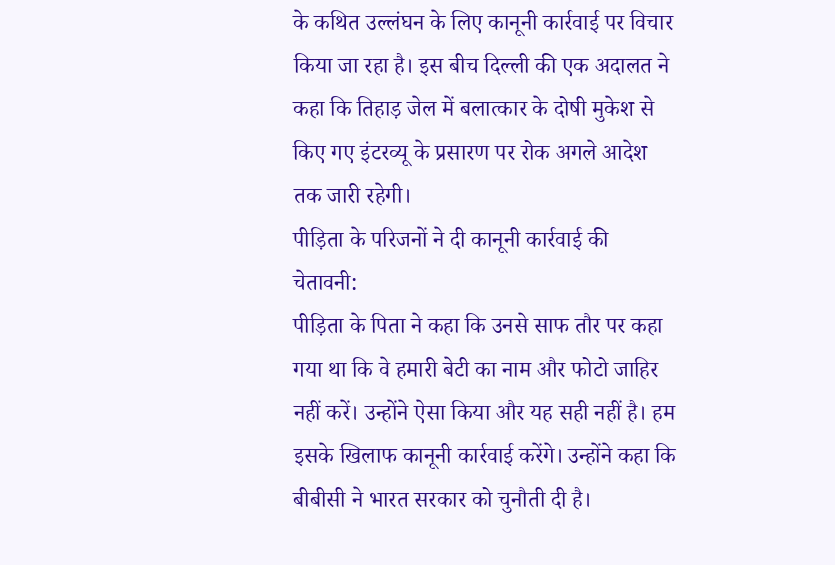के कथित उल्लंघन के लिए कानूनी कार्रवाई पर विचार किया जा रहा है। इस बीच दिल्ली की एक अदालत ने कहा कि तिहाड़ जेल में बलात्कार के दोषी मुकेश से किए गए इंटरव्यू के प्रसारण पर रोक अगले आदेश तक जारी रहेगी।
पीड़िता के परिजनों ने दी कानूनी कार्रवाई की चेतावनी:
पीड़िता के पिता ने कहा कि उनसे साफ तौर पर कहा गया था कि वे हमारी बेटी का नाम और फोटो जाहिर नहीं करें। उन्होंने ऐसा किया और यह सही नहीं है। हम इसके खिलाफ कानूनी कार्रवाई करेंगे। उन्होंने कहा कि बीबीसी ने भारत सरकार को चुनौती दी है।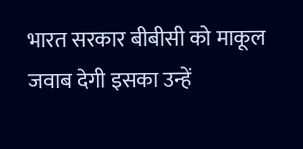भारत सरकार बीबीसी को माकूल जवाब देगी इसका उन्हें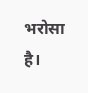भरोसा है।